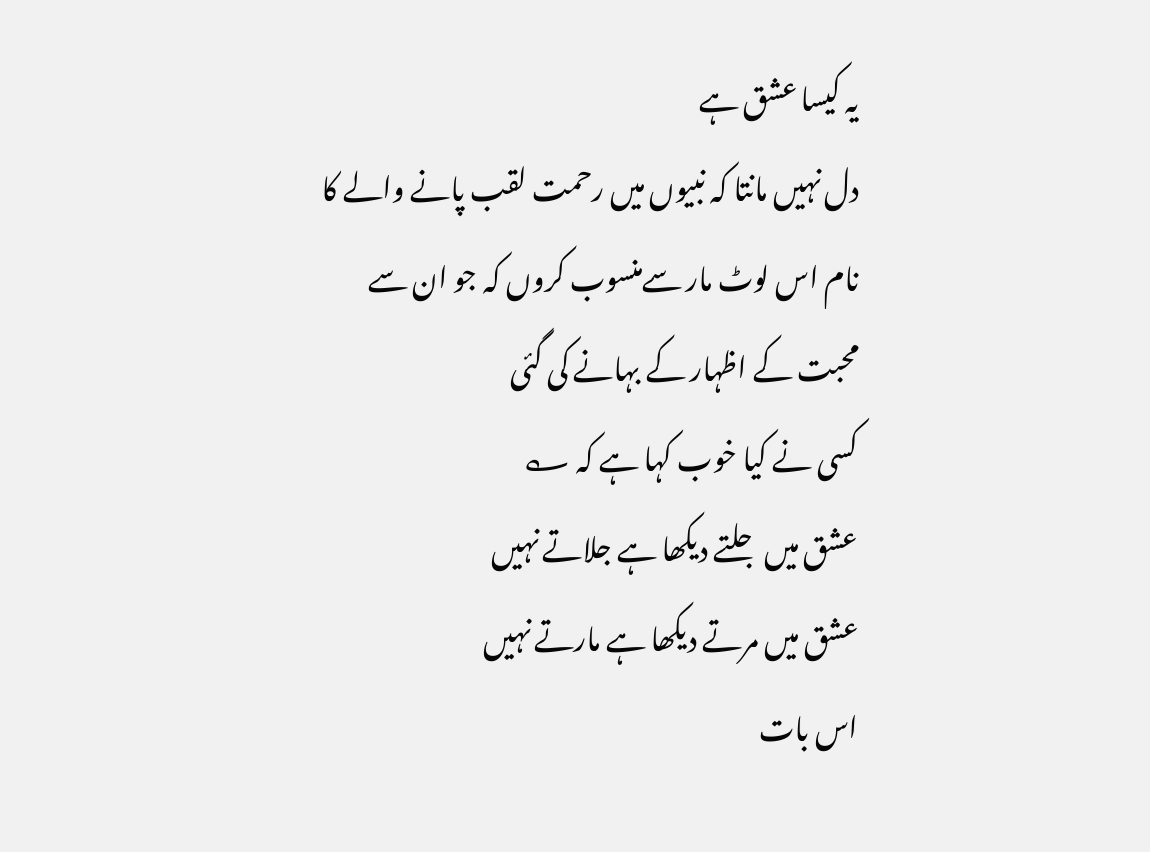یہ کیسا عشق ہے
دل نہیں مانتا کہ نبیوں میں رحمت لقب پانے والے کا نام اس لوٹ مار سےمنسوب کروں کہ جو ان سے محبت کے اظہار کے بہانے کی گئی
کسی نے کیا خوب کہا ہے کہ ؎
عشق میں جلتے دیکھا ہے جلاتے نہیں
عشق میں مرتے دیکھا ہے مارتے نہیں
اس بات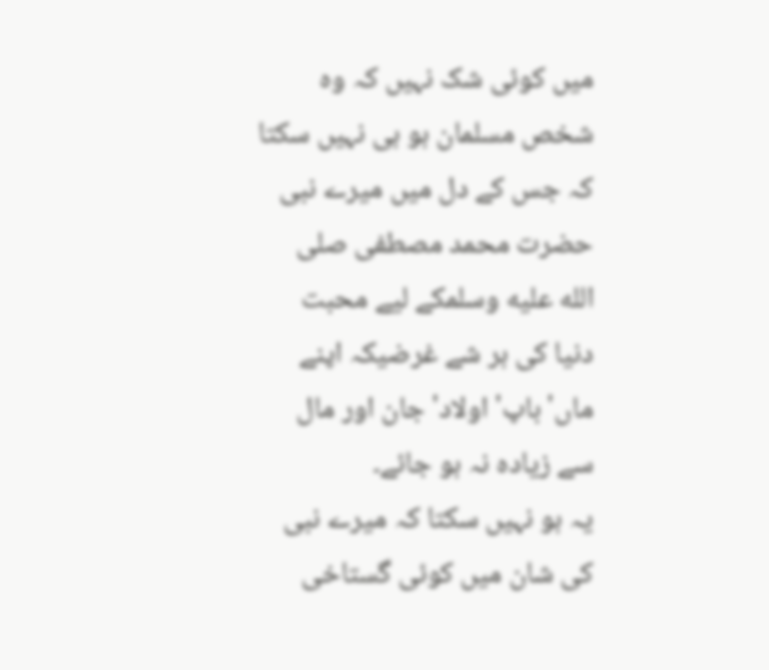میں کوئی شک نہیں کہ وہ شخص مسلمان ہو ہی نہیں سکتا کہ جس کے دل میں میرے نبی حضرت محمد مصطفی صلى الله عليه وسلمکے لیے محبت دنیا کی ہر شے غرضیکہ اپنے ماں' باپ' اولاد' جان اور مال سے زیادہ نہ ہو جائے۔
یہ ہو نہیں سکتا کہ میرے نبی کی شان میں کوئی گستاخی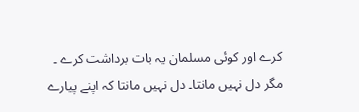کرے اور کوئی مسلمان یہ بات برداشت کرے ۔
مگر دل نہیں مانتا۔ دل نہیں مانتا کہ اپنے پیارے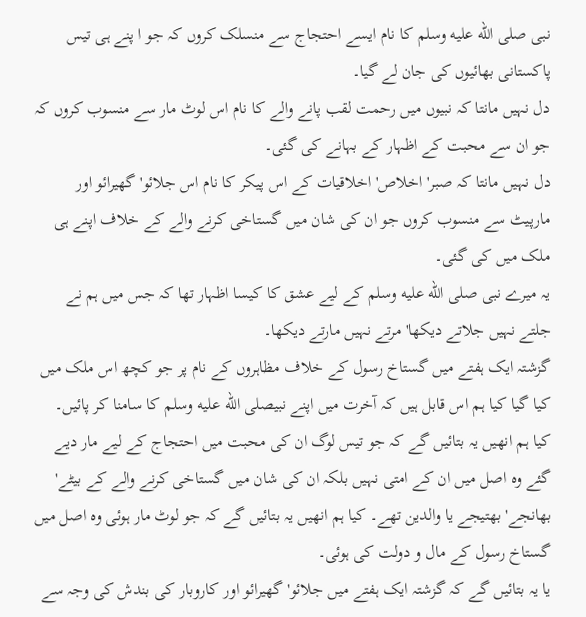نبی صلى الله عليه وسلم کا نام ایسے احتجاج سے منسلک کروں کہ جو ا پنے ہی تیس پاکستانی بھائیوں کی جان لے گیا۔
دل نہیں مانتا کہ نبیوں میں رحمت لقب پانے والے کا نام اس لوٹ مار سے منسوب کروں کہ جو ان سے محبت کے اظہار کے بہانے کی گئی۔
دل نہیں مانتا کہ صبر' اخلاص' اخلاقیات کے اس پیکر کا نام اس جلائو' گھیرائو اور مارپیٹ سے منسوب کروں جو ان کی شان میں گستاخی کرنے والے کے خلاف اپنے ہی ملک میں کی گئی۔
یہ میرے نبی صلى الله عليه وسلم کے لیے عشق کا کیسا اظہار تھا کہ جس میں ہم نے جلتے نہیں جلاتے دیکھا' مرتے نہیں مارتے دیکھا۔
گزشتہ ایک ہفتے میں گستاخ رسول کے خلاف مظاہروں کے نام پر جو کچھ اس ملک میں کیا گیا کیا ہم اس قابل ہیں کہ آخرت میں اپنے نبیصلى الله عليه وسلم کا سامنا کر پائیں۔
کیا ہم انھیں یہ بتائیں گے کہ جو تیس لوگ ان کی محبت میں احتجاج کے لیے مار دیے گئے وہ اصل میں ان کے امتی نہیں بلکہ ان کی شان میں گستاخی کرنے والے کے بیٹے' بھانجے' بھتیجے یا والدین تھے۔ کیا ہم انھیں یہ بتائیں گے کہ جو لوٹ مار ہوئی وہ اصل میں گستاخ رسول کے مال و دولت کی ہوئی۔
یا یہ بتائیں گے کہ گزشتہ ایک ہفتے میں جلائو' گھیرائو اور کاروبار کی بندش کی وجہ سے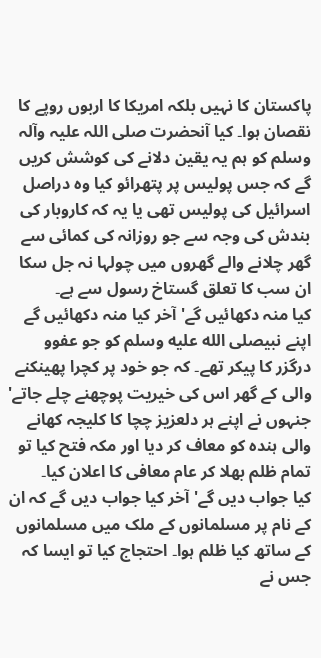پاکستان کا نہیں بلکہ امریکا کا اربوں روپے کا نقصان ہوا۔ کیا آنحضرت صلی اللہ علیہ وآلہ وسلم کو ہم یہ یقین دلانے کی کوشش کریں گے کہ جس پولیس پر پتھرائو کیا وہ دراصل اسرائیل کی پولیس تھی یا یہ کہ کاروبار کی بندش کی وجہ سے جو روزانہ کی کمائی سے گھر چلانے والے گھروں میں چولہا نہ جل سکا ان سب کا تعلق گستاخ رسول سے ہے۔
کیا منہ دکھائیں گے' آخر کیا منہ دکھائیں گے اپنے نبیصلى الله عليه وسلم کو جو عفوو درگزر کا پیکر تھے۔ کہ جو خود پر کچرا پھینکنے والی کے گھر اس کی خیریت پوچھنے چلے جاتے' جنہوں نے اپنے ہر دلعزیز چچا کا کلیجہ کھانے والی ہندہ کو معاف کر دیا اور مکہ فتح کیا تو تمام ظلم بھلا کر عام معافی کا اعلان کیا۔
کیا جواب دیں گے' آخر کیا جواب دیں گے کہ ان کے نام پر مسلمانوں کے ملک میں مسلمانوں کے ساتھ کیا ظلم ہوا۔ احتجاج کیا تو ایسا کہ جس نے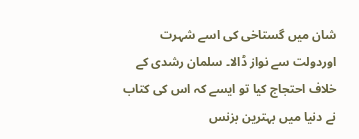شان میں گستاخی کی اسے شہرت اوردولت سے نواز ڈالا۔ سلمان رشدی کے خلاف احتجاج کیا تو ایسے کہ اس کی کتاب نے دنیا میں بہترین بزنس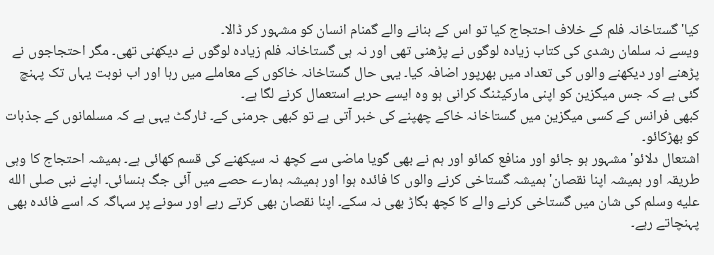کیا' گستاخانہ فلم کے خلاف احتجاج کیا تو اس کے بنانے والے گمنام انسان کو مشہور کر ڈالا۔
ویسے نہ سلمان رشدی کی کتاب زیادہ لوگوں نے پڑھنی تھی اور نہ ہی گستاخانہ فلم زیادہ لوگوں نے دیکھنی تھی۔ مگر احتجاجوں نے پڑھنے اور دیکھنے والوں کی تعداد میں بھرپور اضافہ کیا۔ یہی حال گستاخانہ خاکوں کے معاملے میں رہا اور اب نوبت یہاں تک پہنچ گئی ہے کہ جس میگزین کو اپنی مارکیٹنگ کرانی ہو وہ ایسے حربے استعمال کرنے لگا ہے۔
کبھی فرانس کے کسی میگزین میں گستاخانہ خاکے چھپنے کی خبر آتی ہے تو کبھی جرمنی کے۔ ٹارگٹ یہی ہے کہ مسلمانوں کے جذبات کو بھڑکائو۔
اشتعال دلائو' مشہور ہو جائو اور منافع کمائو اور ہم نے بھی گویا ماضی سے کچھ نہ سیکھنے کی قسم کھائی ہے۔ ہمیشہ احتجاج کا وہی طریقہ اور ہمیشہ اپنا نقصان' ہمیشہ گستاخی کرنے والوں کا فائدہ ہوا اور ہمیشہ ہمارے حصے میں آئی جگ ہنسائی۔ اپنے نبی صلى الله عليه وسلم کی شان میں گستاخی کرنے والے کا کچھ بگاڑ بھی نہ سکے۔ اپنا نقصان بھی کرتے رہے اور سونے پر سہاگہ کہ اسے فائدہ بھی پہنچاتے رہے۔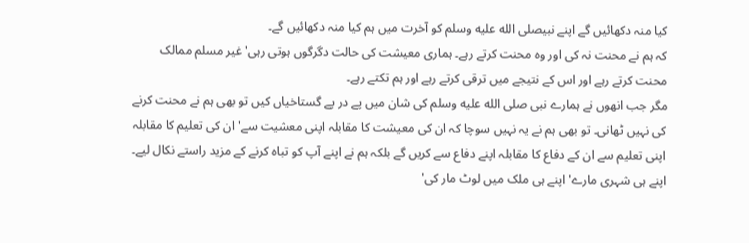کیا منہ دکھائیں گے اپنے نبیصلى الله عليه وسلم کو آخرت میں ہم کیا منہ دکھائیں گے۔
کہ ہم نے محنت نہ کی اور وہ محنت کرتے رہے۔ ہماری معیشت کی حالت دگرگوں ہوتی رہی' غیر مسلم ممالک محنت کرتے رہے اور اس کے نتیجے میں ترقی کرتے رہے اور ہم تکتے رہے۔
مگر جب انھوں نے ہمارے نبی صلى الله عليه وسلم کی شان میں پے در پے گستاخیاں کیں تو بھی ہم نے محنت کرنے کی نہیں ٹھانی۔ تو بھی ہم نے یہ نہیں سوچا کہ ان کی معیشت کا مقابلہ اپنی معشیت سے' ان کی تعلیم کا مقابلہ اپنی تعلیم سے ان کے دفاع کا مقابلہ اپنے دفاع سے کریں گے بلکہ ہم نے اپنے آپ کو تباہ کرنے کے مزید راستے نکال لیے۔
اپنے ہی شہری مارے' اپنے ہی ملک میں لوٹ مار کی'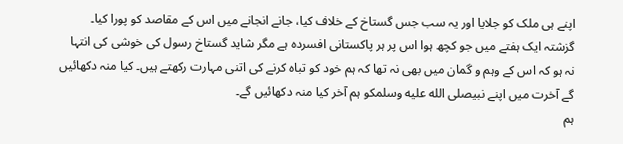اپنے ہی ملک کو جلایا اور یہ سب جس گستاخ کے خلاف کیا، جانے انجانے میں اس کے مقاصد کو پورا کیا۔
گزشتہ ایک ہفتے میں جو کچھ ہوا اس پر ہر پاکستانی افسردہ ہے مگر شاید گستاخ رسول کی خوشی کی انتہا نہ ہو کہ اس کے وہم و گمان میں بھی نہ تھا کہ ہم خود کو تباہ کرنے کی اتنی مہارت رکھتے ہیں۔ کیا منہ دکھائیں گے آخرت میں اپنے نبیصلى الله عليه وسلمکو ہم آخر کیا منہ دکھائیں گے۔
ہم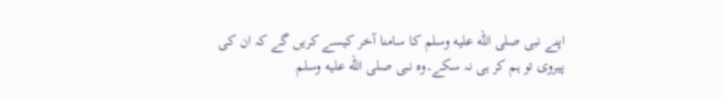اپنے نبی صلى الله عليه وسلم کا سامنا آخر کیسے کریں گے کہ ان کی پیروی تو ہم کر ہی نہ سکے۔وہ نبی صلى الله عليه وسلم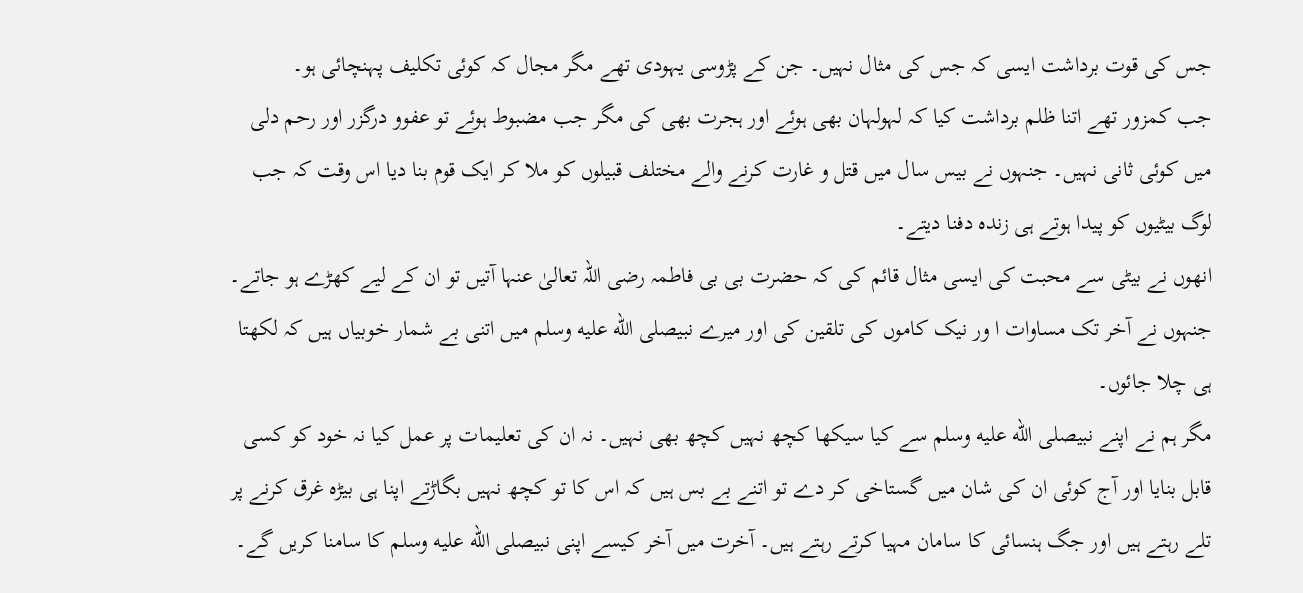جس کی قوت برداشت ایسی کہ جس کی مثال نہیں۔ جن کے پڑوسی یہودی تھے مگر مجال کہ کوئی تکلیف پہنچائی ہو۔
جب کمزور تھے اتنا ظلم برداشت کیا کہ لہولہان بھی ہوئے اور ہجرت بھی کی مگر جب مضبوط ہوئے تو عفوو درگزر اور رحم دلی میں کوئی ثانی نہیں۔ جنہوں نے بیس سال میں قتل و غارت کرنے والے مختلف قبیلوں کو ملا کر ایک قوم بنا دیا اس وقت کہ جب لوگ بیٹیوں کو پیدا ہوتے ہی زندہ دفنا دیتے۔
انھوں نے بیٹی سے محبت کی ایسی مثال قائم کی کہ حضرت بی بی فاطمہ رضی اللہ تعالیٰ عنہا آتیں تو ان کے لیے کھڑے ہو جاتے۔ جنہوں نے آخر تک مساوات ا ور نیک کاموں کی تلقین کی اور میرے نبیصلى الله عليه وسلم میں اتنی بے شمار خوبیاں ہیں کہ لکھتا ہی چلا جائوں۔
مگر ہم نے اپنے نبیصلى الله عليه وسلم سے کیا سیکھا کچھ نہیں کچھ بھی نہیں۔ نہ ان کی تعلیمات پر عمل کیا نہ خود کو کسی قابل بنایا اور آج کوئی ان کی شان میں گستاخی کر دے تو اتنے بے بس ہیں کہ اس کا تو کچھ نہیں بگاڑتے اپنا ہی بیڑہ غرق کرنے پر تلے رہتے ہیں اور جگ ہنسائی کا سامان مہیا کرتے رہتے ہیں۔ آخرت میں آخر کیسے اپنی نبیصلى الله عليه وسلم کا سامنا کریں گے۔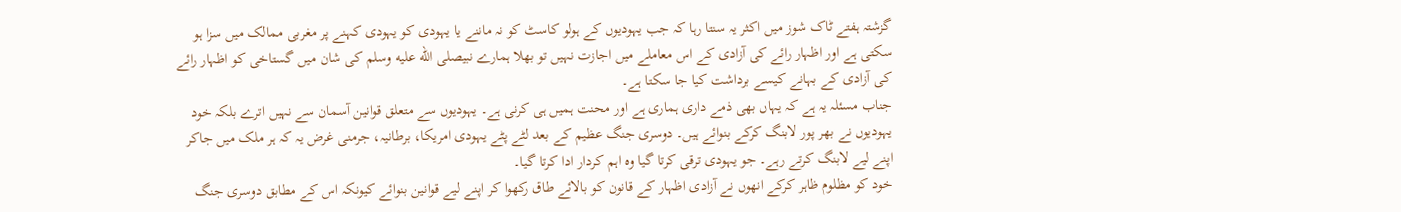گزشتہ ہفتے ٹاک شوز میں اکثر یہ سنتا رہا کہ جب یہودیوں کے ہولو کاسٹ کو نہ ماننے یا یہودی کو یہودی کہنے پر مغربی ممالک میں سزا ہو سکتی ہے اور اظہار رائے کی آزادی کے اس معاملے میں اجازت نہیں تو بھلا ہمارے نبیصلى الله عليه وسلم کی شان میں گستاخی کو اظہار رائے کی آزادی کے بہانے کیسے برداشت کیا جا سکتا ہے۔
جناب مسئلہ یہ ہے کہ یہاں بھی ذمے داری ہماری ہے اور محنت ہمیں ہی کرنی ہے۔ یہودیوں سے متعلق قوانین آسمان سے نہیں اترے بلکہ خود یہودیوں نے بھر پور لابنگ کرکے بنوائے ہیں۔ دوسری جنگ عظیم کے بعد لٹے پٹے یہودی امریکا، برطانیہ، جرمنی غرض یہ کہ ہر ملک میں جاکر اپنے لیے لابنگ کرتے رہے۔ جو یہودی ترقی کرتا گیا وہ اہم کردار ادا کرتا گیا۔
خود کو مظلوم ظاہر کرکے انھوں نے آزادی اظہار کے قانون کو بالائے طاق رکھوا کر اپنے لیے قوانین بنوائے کیونکہ اس کے مطابق دوسری جنگ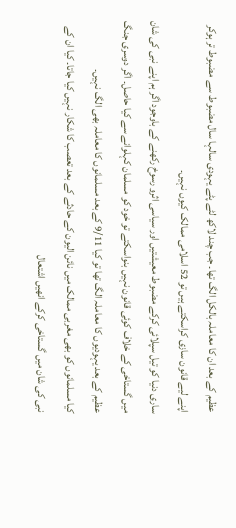عظیم کے بعد ان کا معاملہ بالکل الگ تھا۔ جب چند لاکھ لٹے پٹے یہودی سالہا سال مضبوط سے مضبوط تر ہوکر اپنے لیے قانون سازی کراسکتے ہیں تو 52 اسلامی ممالک کیوں نہیں۔
ساری دنیا کو تیل سپلائی کرکے مضبوط معیشتیں اور سیاسی اثرو رسوخ رکھنے کے باوجود اگر ہم اپنے نبی کی شان میں گستاخی کے خلاف کوئی قانون نہیں بنواسکتے تو خود کو مسلمان کہلوانے سے کیا حاصل۔ اگر دوسری جنگ عظیم کے بعد یہودیوں کا معاملہ الگ تھا تو کیا 9/11 کے بعد مسلمانوں کا معاملہ بھی الگ نہیں۔
کیا مسلمانوں کو بھی مغربی ممالک میں نائن الیون کے حادثے کے بعد تعصب کا شکار نہیں کیا جاتا۔ کیا ان کے نبی کی شان میں گستاخی کرکے انھیں اشتعال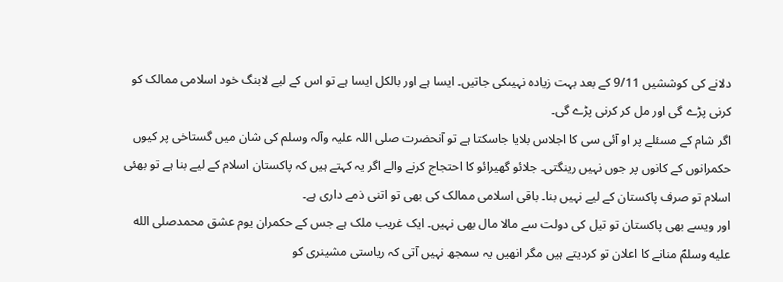دلانے کی کوششیں 9/11 کے بعد بہت زیادہ نہیںکی جاتیں۔ ایسا ہے اور بالکل ایسا ہے تو اس کے لیے لابنگ خود اسلامی ممالک کو کرنی پڑے گی اور مل کر کرنی پڑے گی۔
اگر شام کے مسئلے پر او آئی سی کا اجلاس بلایا جاسکتا ہے تو آنحضرت صلی اللہ علیہ وآلہ وسلم کی شان میں گستاخی پر کیوں حکمرانوں کے کانوں پر جوں نہیں رینگتی۔ جلائو گھیرائو کا احتجاج کرنے والے اگر یہ کہتے ہیں کہ پاکستان اسلام کے لیے بنا ہے تو بھئی اسلام تو صرف پاکستان کے لیے نہیں بنا۔ باقی اسلامی ممالک کی بھی تو اتنی ذمے داری ہے۔
اور ویسے بھی پاکستان تو تیل کی دولت سے مالا مال بھی نہیں۔ ایک غریب ملک ہے جس کے حکمران یوم عشق محمدصلى الله عليه وسلمؐ منانے کا اعلان تو کردیتے ہیں مگر انھیں یہ سمجھ نہیں آتی کہ ریاستی مشینری کو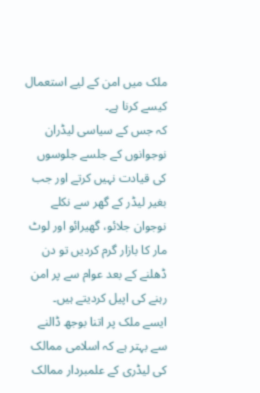ملک میں امن کے لیے استعمال کیسے کرنا ہے۔
کہ جس کے سیاسی لیڈران نوجوانوں کے جلسے جلوسوں کی قیادت نہیں کرتے اور جب بغیر لیڈر کے گھر سے نکلے نوجوان جلائو، گھیرائو اور لوٹ مار کا بازار گرم کردیں تو دن ڈھلنے کے بعد عوام سے پر امن رہنے کی اپیل کردیتے ہیں۔
ایسے ملک پر اتنا بوجھ ڈالنے سے بہتر ہے کہ اسلامی ممالک کی لیڈری کے علمبردار ممالک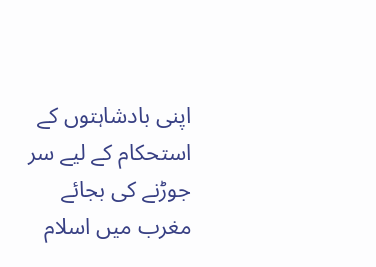اپنی بادشاہتوں کے استحکام کے لیے سر جوڑنے کی بجائے مغرب میں اسلام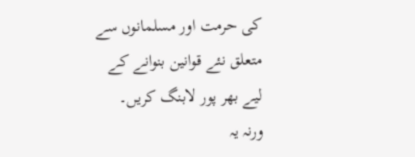کی حرمت اور مسلمانوں سے متعلق نئے قوانین بنوانے کے لیے بھر پور لابنگ کریں۔
ورنہ یہ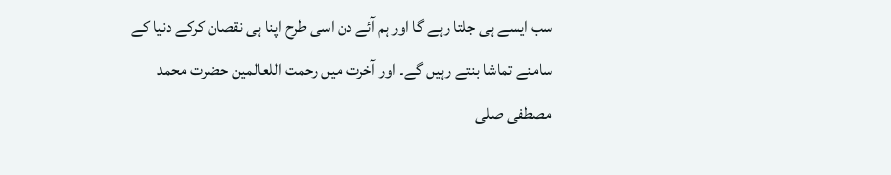سب ایسے ہی جلتا رہے گا اور ہم آئے دن اسی طرح اپنا ہی نقصان کرکے دنیا کے سامنے تماشا بنتے رہیں گے۔ اور آخرت میں رحمت اللعالمین حضرت محمد مصطفی صلی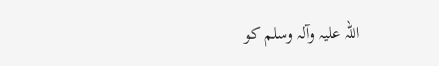اللہ علیہ وآلہ وسلم کو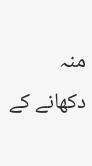منہ دکھانے کے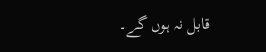قابل نہ ہوں گے۔